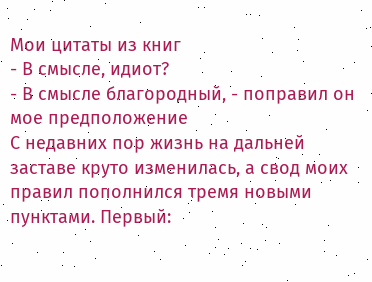Мои цитаты из книг
- В смысле, идиот?
- В смысле благородный, - поправил он мое предположение
С недавних пор жизнь на дальней заставе круто изменилась, а свод моих правил пополнился тремя новыми пунктами. Первый: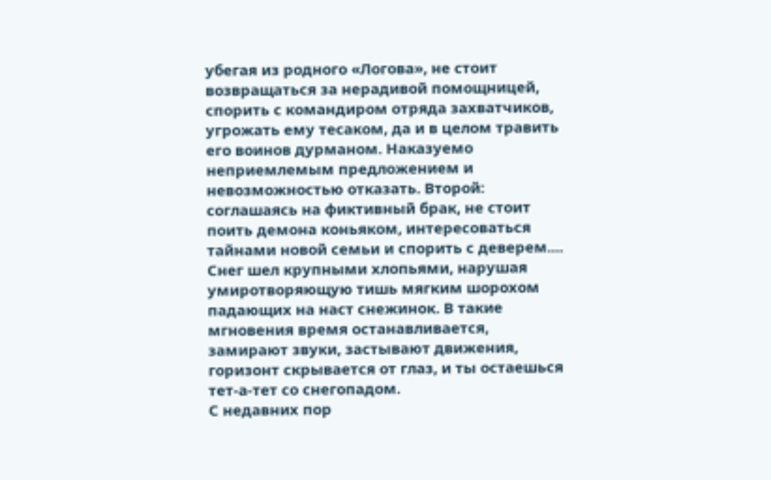убегая из родного «Логова», не стоит возвращаться за нерадивой помощницей, спорить с командиром отряда захватчиков, угрожать ему тесаком, да и в целом травить его воинов дурманом. Наказуемо неприемлемым предложением и невозможностью отказать. Второй: соглашаясь на фиктивный брак, не стоит поить демона коньяком, интересоваться тайнами новой семьи и спорить с деверем....
Снег шел крупными хлопьями, нарушая умиротворяющую тишь мягким шорохом падающих на наст снежинок. В такие мгновения время останавливается, замирают звуки, застывают движения, горизонт скрывается от глаз, и ты остаешься тет-а-тет со снегопадом.
С недавних пор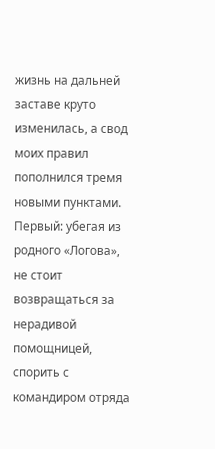жизнь на дальней заставе круто изменилась, а свод моих правил пополнился тремя новыми пунктами. Первый: убегая из родного «Логова», не стоит возвращаться за нерадивой помощницей, спорить с командиром отряда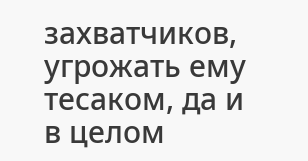захватчиков, угрожать ему тесаком, да и в целом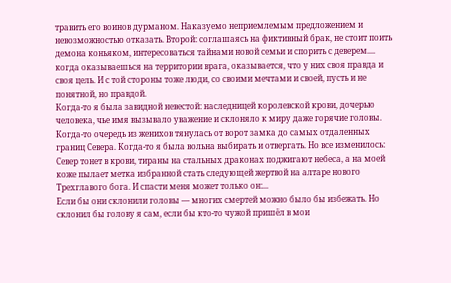травить его воинов дурманом. Наказуемо неприемлемым предложением и невозможностью отказать. Второй: соглашаясь на фиктивный брак, не стоит поить демона коньяком, интересоваться тайнами новой семьи и спорить с деверем....
когда оказываешься на территории врага, оказывается, что у них своя правда и своя цель. И с той стороны тоже люди, со своими мечтами и своей, пусть и не понятной, но правдой.
Когда-то я была завидной невестой: наследницей королевской крови, дочерью человека, чье имя вызывало уважение и склоняло к миру даже горячие головы. Когда-то очередь из женихов тянулась от ворот замка до самых отдаленных границ Севера. Когда-то я была вольна выбирать и отвергать. Но все изменилось: Север тонет в крови, тираны на стальных драконах поджигают небеса, а на моей коже пылает метка избранной стать следующей жертвой на алтаре нового Трехглавого бога. И спасти меня может только он:...
Если бы они склонили головы — многих смертей можно было бы избежать. Но склонил бы голову я сам, если бы кто-то чужой пришёл в мои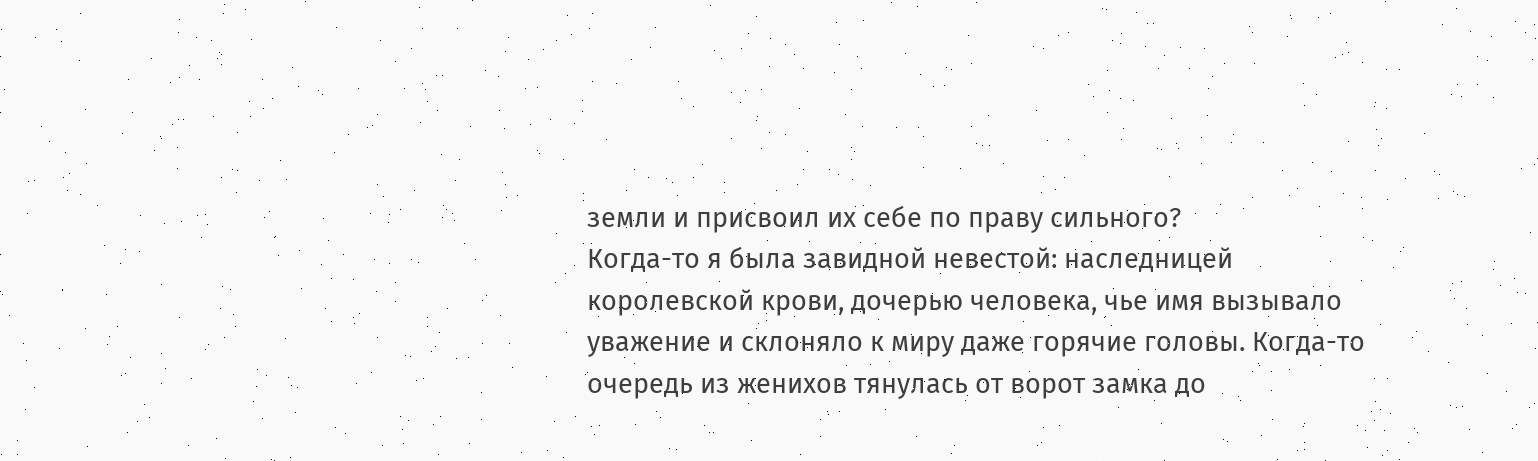земли и присвоил их себе по праву сильного?
Когда-то я была завидной невестой: наследницей королевской крови, дочерью человека, чье имя вызывало уважение и склоняло к миру даже горячие головы. Когда-то очередь из женихов тянулась от ворот замка до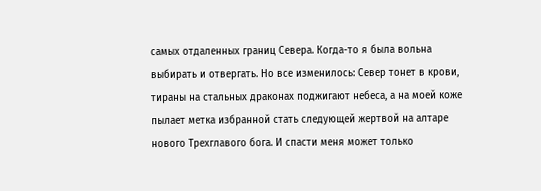самых отдаленных границ Севера. Когда-то я была вольна выбирать и отвергать. Но все изменилось: Север тонет в крови, тираны на стальных драконах поджигают небеса, а на моей коже пылает метка избранной стать следующей жертвой на алтаре нового Трехглавого бога. И спасти меня может только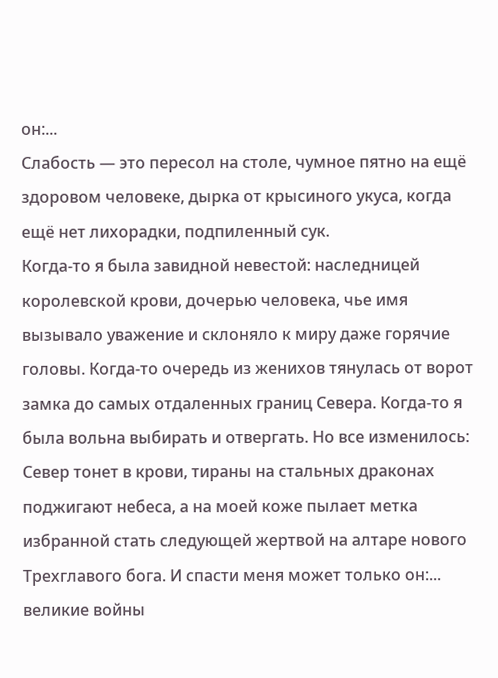он:...
Слабость — это пересол на столе, чумное пятно на ещё здоровом человеке, дырка от крысиного укуса, когда ещё нет лихорадки, подпиленный сук.
Когда-то я была завидной невестой: наследницей королевской крови, дочерью человека, чье имя вызывало уважение и склоняло к миру даже горячие головы. Когда-то очередь из женихов тянулась от ворот замка до самых отдаленных границ Севера. Когда-то я была вольна выбирать и отвергать. Но все изменилось: Север тонет в крови, тираны на стальных драконах поджигают небеса, а на моей коже пылает метка избранной стать следующей жертвой на алтаре нового Трехглавого бога. И спасти меня может только он:...
великие войны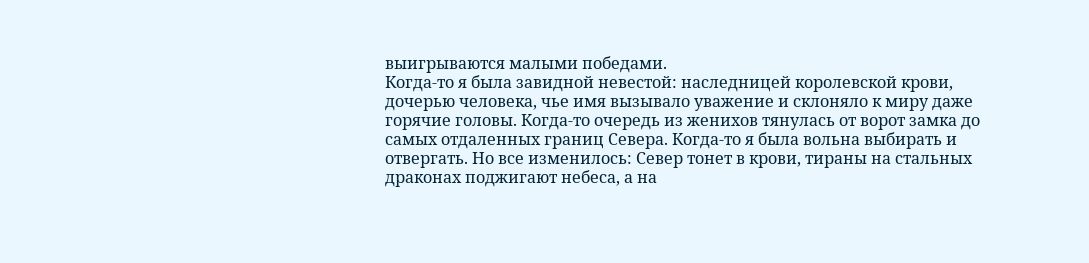выигрываются малыми победами.
Когда-то я была завидной невестой: наследницей королевской крови, дочерью человека, чье имя вызывало уважение и склоняло к миру даже горячие головы. Когда-то очередь из женихов тянулась от ворот замка до самых отдаленных границ Севера. Когда-то я была вольна выбирать и отвергать. Но все изменилось: Север тонет в крови, тираны на стальных драконах поджигают небеса, а на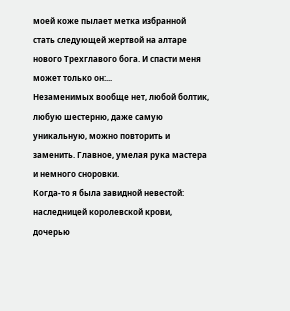моей коже пылает метка избранной стать следующей жертвой на алтаре нового Трехглавого бога. И спасти меня может только он:...
Незаменимых вообще нет, любой болтик, любую шестерню, даже самую уникальную, можно повторить и заменить. Главное, умелая рука мастера и немного сноровки.
Когда-то я была завидной невестой: наследницей королевской крови, дочерью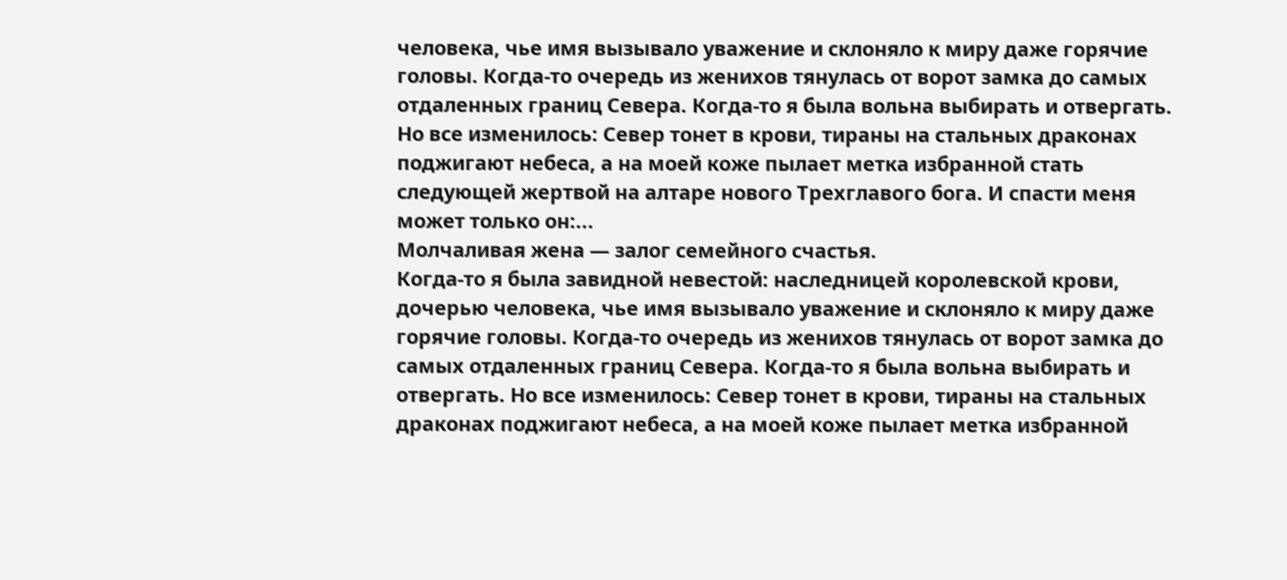человека, чье имя вызывало уважение и склоняло к миру даже горячие головы. Когда-то очередь из женихов тянулась от ворот замка до самых отдаленных границ Севера. Когда-то я была вольна выбирать и отвергать. Но все изменилось: Север тонет в крови, тираны на стальных драконах поджигают небеса, а на моей коже пылает метка избранной стать следующей жертвой на алтаре нового Трехглавого бога. И спасти меня может только он:...
Молчаливая жена — залог семейного счастья.
Когда-то я была завидной невестой: наследницей королевской крови, дочерью человека, чье имя вызывало уважение и склоняло к миру даже горячие головы. Когда-то очередь из женихов тянулась от ворот замка до самых отдаленных границ Севера. Когда-то я была вольна выбирать и отвергать. Но все изменилось: Север тонет в крови, тираны на стальных драконах поджигают небеса, а на моей коже пылает метка избранной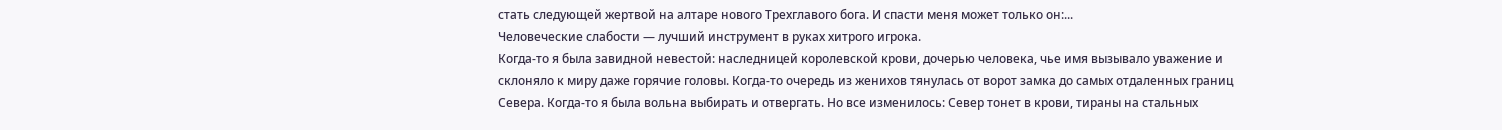стать следующей жертвой на алтаре нового Трехглавого бога. И спасти меня может только он:...
Человеческие слабости — лучший инструмент в руках хитрого игрока.
Когда-то я была завидной невестой: наследницей королевской крови, дочерью человека, чье имя вызывало уважение и склоняло к миру даже горячие головы. Когда-то очередь из женихов тянулась от ворот замка до самых отдаленных границ Севера. Когда-то я была вольна выбирать и отвергать. Но все изменилось: Север тонет в крови, тираны на стальных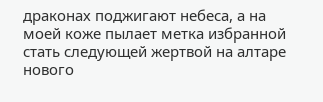драконах поджигают небеса, а на моей коже пылает метка избранной стать следующей жертвой на алтаре нового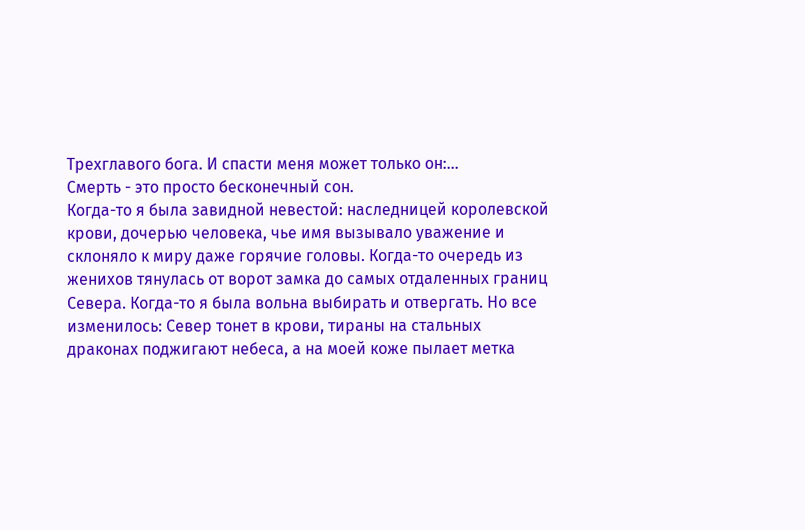Трехглавого бога. И спасти меня может только он:...
Смерть - это просто бесконечный сон.
Когда-то я была завидной невестой: наследницей королевской крови, дочерью человека, чье имя вызывало уважение и склоняло к миру даже горячие головы. Когда-то очередь из женихов тянулась от ворот замка до самых отдаленных границ Севера. Когда-то я была вольна выбирать и отвергать. Но все изменилось: Север тонет в крови, тираны на стальных драконах поджигают небеса, а на моей коже пылает метка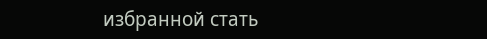избранной стать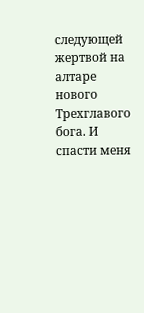следующей жертвой на алтаре нового Трехглавого бога. И спасти меня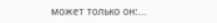может только он:...